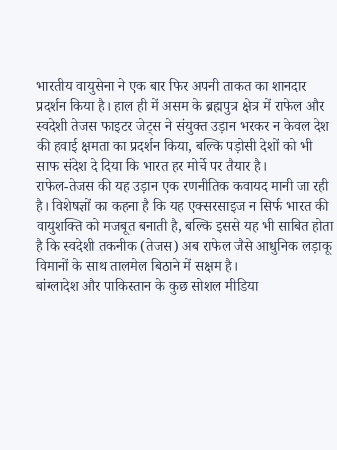भारतीय वायुसेना ने एक बार फिर अपनी ताकत का शानदार प्रदर्शन किया है। हाल ही में असम के ब्रह्मपुत्र क्षेत्र में राफेल और स्वदेशी तेजस फाइटर जेट्स ने संयुक्त उड़ान भरकर न केवल देश की हवाई क्षमता का प्रदर्शन किया, बल्कि पड़ोसी देशों को भी साफ संदेश दे दिया कि भारत हर मोर्चे पर तैयार है।
राफेल-तेजस की यह उड़ान एक रणनीतिक कवायद मानी जा रही है। विशेषज्ञों का कहना है कि यह एक्सरसाइज न सिर्फ भारत की वायुशक्ति को मजबूत बनाती है, बल्कि इससे यह भी साबित होता है कि स्वदेशी तकनीक (तेजस) अब राफेल जैसे आधुनिक लड़ाकू विमानों के साथ तालमेल बिठाने में सक्षम है।
बांग्लादेश और पाकिस्तान के कुछ सोशल मीडिया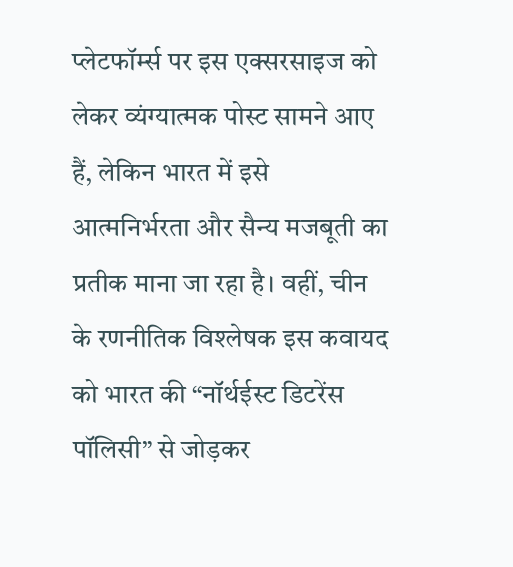प्लेटफॉर्म्स पर इस एक्सरसाइज को लेकर व्यंग्यात्मक पोस्ट सामने आए हैं, लेकिन भारत में इसे आत्मनिर्भरता और सैन्य मजबूती का प्रतीक माना जा रहा है। वहीं, चीन के रणनीतिक विश्लेषक इस कवायद को भारत की “नॉर्थईस्ट डिटरेंस पॉलिसी” से जोड़कर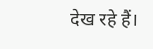देख रहे हैं।